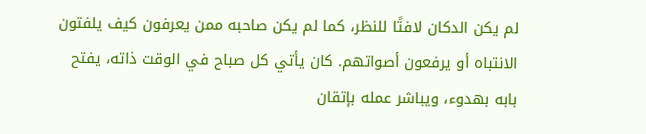لم يكن الدكان لافتًا للنظر، كما لم يكن صاحبه ممن يعرفون كيف يلفتون الانتباه أو يرفعون أصواتهم. كان يأتي كل صباح في الوقت ذاته، يفتح بابه بهدوء، ويباشر عمله بإتقان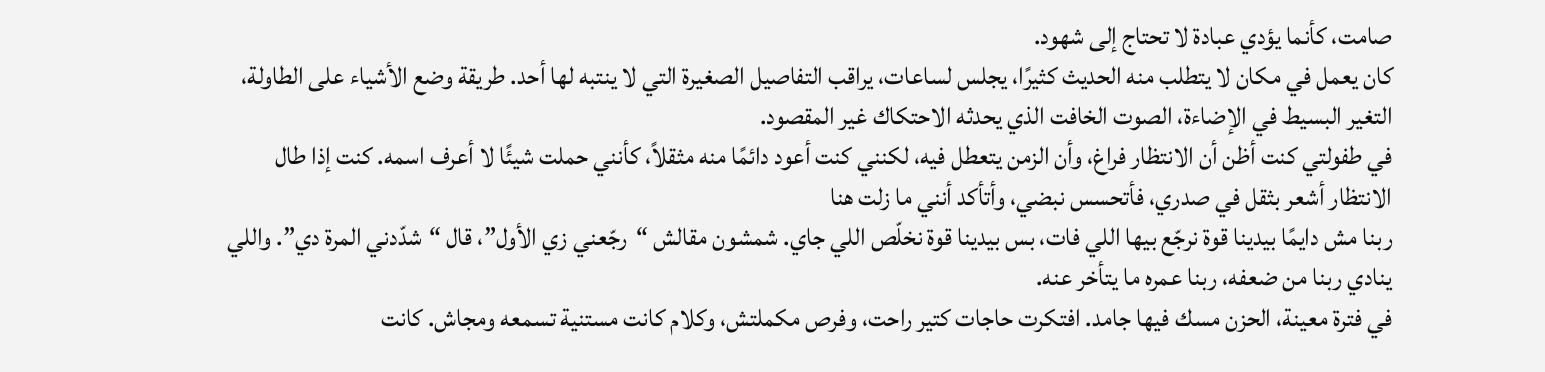صامت، كأنما يؤدي عبادة لا تحتاج إلى شهود.
كان يعمل في مكان لا يتطلب منه الحديث كثيرًا، يجلس لساعات، يراقب التفاصيل الصغيرة التي لا ينتبه لها أحد. طريقة وضع الأشياء على الطاولة، التغير البسيط في الإضاءة، الصوت الخافت الذي يحدثه الاحتكاك غير المقصود.
في طفولتي كنت أظن أن الانتظار فراغ، وأن الزمن يتعطل فيه، لكنني كنت أعود دائمًا منه مثقلاً، كأنني حملت شيئًا لا أعرف اسمه. كنت إذا طال الانتظار أشعر بثقل في صدري، فأتحسس نبضي، وأتأكد أنني ما زلت هنا
ربنا مش دايمًا بيدينا قوة نرجّع بيها اللي فات، بس بيدينا قوة نخلّص اللي جاي. شمشون مقالش “رجّعني زي الأول”، قال “شدّدني المرة دي”. واللي ينادي ربنا من ضعفه، ربنا عمره ما يتأخر عنه.
في فترة معينة، الحزن مسك فيها جامد. افتكرت حاجات كتير راحت، وفرص مكملتش، وكلام كانت مستنية تسمعه ومجاش. كانت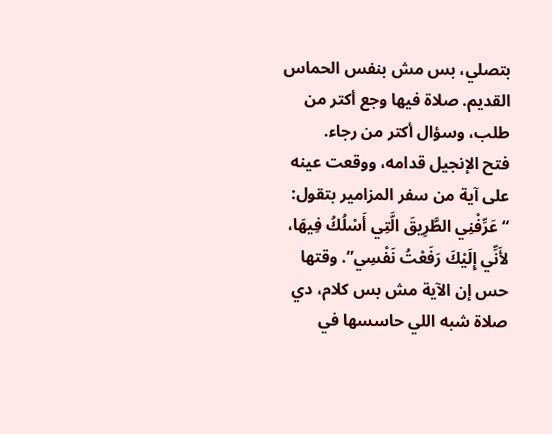بتصلي، بس مش بنفس الحماس القديم. صلاة فيها وجع أكتر من طلب، وسؤال أكتر من رجاء.
فتح الإنجيل قدامه، ووقعت عينه على آية من سفر المزامير بتقول: “عَرِّفْنِي الطَّرِيقَ الَّتِي أَسْلُكُ فِيهَا، لأَنِّي إِلَيْكَ رَفَعْتُ نَفْسِي”. وقتها حس إن الآية مش بس كلام، دي صلاة شبه اللي حاسسها في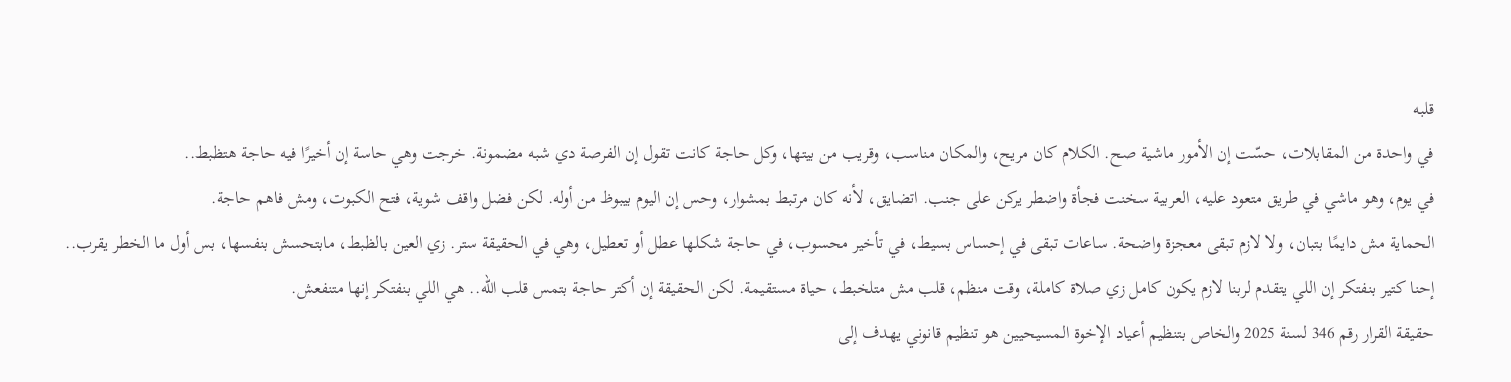قلبه
في واحدة من المقابلات، حسّت إن الأمور ماشية صح. الكلام كان مريح، والمكان مناسب، وقريب من بيتها، وكل حاجة كانت تقول إن الفرصة دي شبه مضمونة. خرجت وهي حاسة إن أخيرًا فيه حاجة هتظبط..
في يوم، وهو ماشي في طريق متعود عليه، العربية سخنت فجأة واضطر يركن على جنب. اتضايق، لأنه كان مرتبط بمشوار، وحس إن اليوم بيبوظ من أوله. لكن فضل واقف شوية، فتح الكبوت، ومش فاهم حاجة.
الحماية مش دايمًا بتبان، ولا لازم تبقى معجزة واضحة. ساعات تبقى في إحساس بسيط، في تأخير محسوب، في حاجة شكلها عطل أو تعطيل، وهي في الحقيقة ستر. زي العين بالظبط، مابتحسش بنفسها، بس أول ما الخطر يقرب..
إحنا كتير بنفتكر إن اللي يتقدم لربنا لازم يكون كامل زي صلاة كاملة، وقت منظم، قلب مش متلخبط، حياة مستقيمة. لكن الحقيقة إن أكتر حاجة بتمس قلب الله.. هي اللي بنفتكر إنها متنفعش.
حقيقة القرار رقم 346 لسنة 2025 والخاص بتنظيم أعياد الإخوة المسيحيين هو تنظيم قانوني يهدف إلى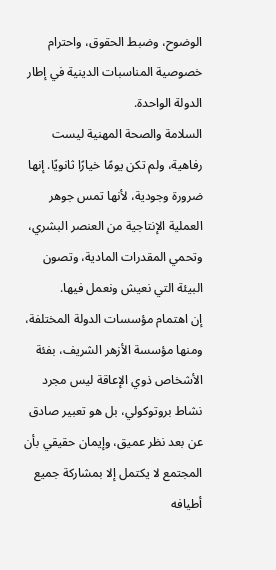الوضوح، وضبط الحقوق، واحترام خصوصية المناسبات الدينية في إطار الدولة الواحدة.
السلامة والصحة المهنية ليست رفاهية، ولم تكن يومًا خيارًا ثانويًا. إنها ضرورة وجودية، لأنها تمس جوهر العملية الإنتاجية من العنصر البشري، وتحمي المقدرات المادية، وتصون البيئة التي نعيش ونعمل فيها.
إن اهتمام مؤسسات الدولة المختلفة، ومنها مؤسسة الأزهر الشريف، بفئة الأشخاص ذوي الإعاقة ليس مجرد نشاط بروتوكولي، بل هو تعبير صادق عن بعد نظر عميق، وإيمان حقيقي بأن المجتمع لا يكتمل إلا بمشاركة جميع أطيافه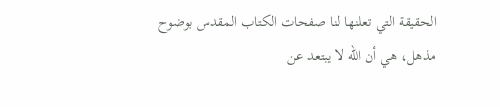الحقيقة التي تعلنها لنا صفحات الكتاب المقدس بوضوح مذهل، هي أن الله لا يبتعد عن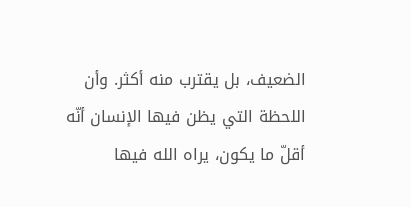الضعيف، بل يقترب منه أكثر. وأن اللحظة التي يظن فيها الإنسان أنّه أقلّ ما يكون، يراه الله فيها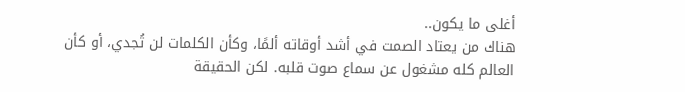أغلى ما يكون..
هناك من يعتاد الصمت في أشد أوقاته ألمًا، وكأن الكلمات لن تُجدي، أو كأن العالم كله مشغول عن سماع صوت قلبه. لكن الحقيقة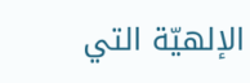الإلهيّة التي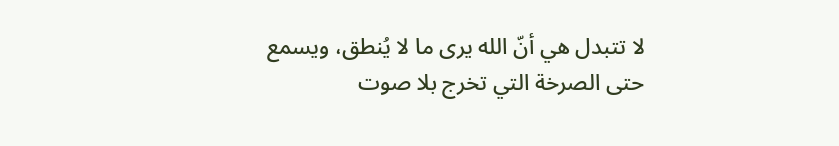لا تتبدل هي أنّ الله يرى ما لا يُنطق، ويسمع حتى الصرخة التي تخرج بلا صوت